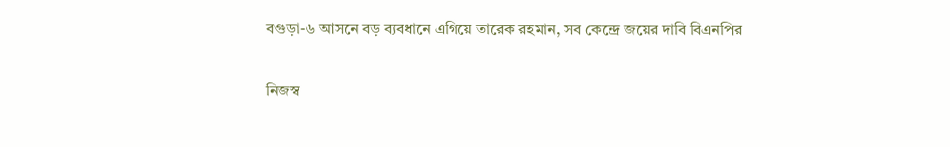বগুড়া-৬ আসনে বড় ব্যবধানে এগিয়ে তারেক রহমান, সব কেন্দ্রে জয়ের দাবি বিএনপির

নিজস্ব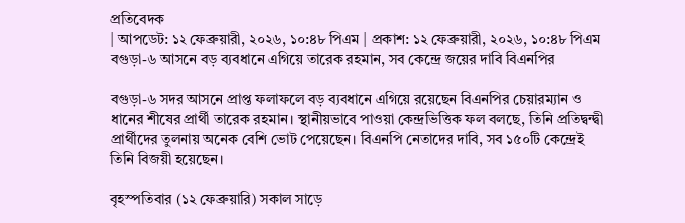প্রতিবেদক
| আপডেট: ১২ ফেব্রুয়ারী, ২০২৬, ১০:৪৮ পিএম | প্রকাশ: ১২ ফেব্রুয়ারী, ২০২৬, ১০:৪৮ পিএম
বগুড়া-৬ আসনে বড় ব্যবধানে এগিয়ে তারেক রহমান, সব কেন্দ্রে জয়ের দাবি বিএনপির

বগুড়া-৬ সদর আসনে প্রাপ্ত ফলাফলে বড় ব্যবধানে এগিয়ে রয়েছেন বিএনপির চেয়ারম্যান ও ধানের শীষের প্রার্থী তারেক রহমান। স্থানীয়ভাবে পাওয়া কেন্দ্রভিত্তিক ফল বলছে, তিনি প্রতিদ্বন্দ্বী প্রার্থীদের তুলনায় অনেক বেশি ভোট পেয়েছেন। বিএনপি নেতাদের দাবি, সব ১৫০টি কেন্দ্রেই তিনি বিজয়ী হয়েছেন।

বৃহস্পতিবার (১২ ফেব্রুয়ারি) সকাল সাড়ে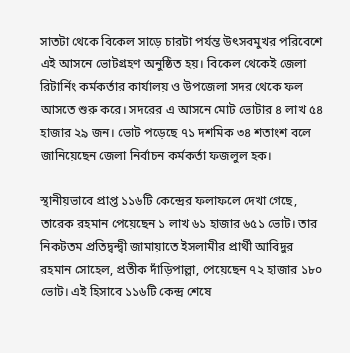সাতটা থেকে বিকেল সাড়ে চারটা পর্যন্ত উৎসবমুখর পরিবেশে এই আসনে ভোটগ্রহণ অনুষ্ঠিত হয়। বিকেল থেকেই জেলা রিটার্নিং কর্মকর্তার কার্যালয় ও উপজেলা সদর থেকে ফল আসতে শুরু করে। সদরের এ আসনে মোট ভোটার ৪ লাখ ৫৪ হাজার ২৯ জন। ভোট পড়েছে ৭১ দশমিক ৩৪ শতাংশ বলে জানিয়েছেন জেলা নির্বাচন কর্মকর্তা ফজলুল হক।

স্থানীয়ভাবে প্রাপ্ত ১১৬টি কেন্দ্রের ফলাফলে দেখা গেছে, তারেক রহমান পেয়েছেন ১ লাখ ৬১ হাজার ৬৫১ ভোট। তার নিকটতম প্রতিদ্বন্দ্বী জামায়াতে ইসলামীর প্রার্থী আবিদুর রহমান সোহেল, প্রতীক দাঁড়িপাল্লা, পেয়েছেন ৭২ হাজার ১৮০ ভোট। এই হিসাবে ১১৬টি কেন্দ্র শেষে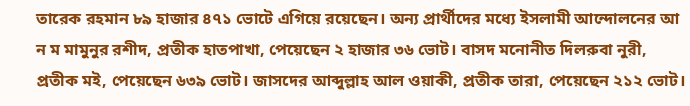তারেক রহমান ৮৯ হাজার ৪৭১ ভোটে এগিয়ে রয়েছেন। অন্য প্রার্থীদের মধ্যে ইসলামী আন্দোলনের আ ন ম মামুনুর রশীদ, প্রতীক হাতপাখা, পেয়েছেন ২ হাজার ৩৬ ভোট। বাসদ মনোনীত দিলরুবা নুরী, প্রতীক মই, পেয়েছেন ৬৩৯ ভোট। জাসদের আব্দুল্লাহ আল ওয়াকী, প্রতীক তারা, পেয়েছেন ২১২ ভোট।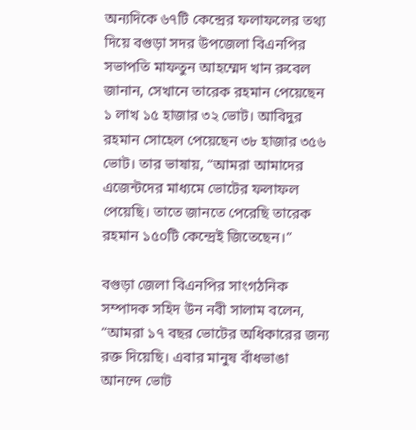অন্যদিকে ৬৭টি কেন্দ্রের ফলাফলের তথ্য দিয়ে বগুড়া সদর উপজেলা বিএনপির সভাপতি মাফতুন আহম্মেদ খান রুবেল জানান, সেখানে তারেক রহমান পেয়েছেন ১ লাখ ১৫ হাজার ৩২ ভোট। আবিদুর রহমান সোহেল পেয়েছেন ৩৮ হাজার ৩৫৬ ভোট। তার ভাষায়, “আমরা আমাদের এজেন্টদের মাধ্যমে ভোটের ফলাফল পেয়েছি। তাতে জানতে পেরেছি তারেক রহমান ১৫০টি কেন্দ্রেই জিতেছেন।”

বগুড়া জেলা বিএনপির সাংগঠনিক সম্পাদক সহিদ উন নবী সালাম বলেন, “আমরা ১৭ বছর ভোটের অধিকারের জন্য রক্ত দিয়েছি। এবার মানুষ বাঁধভাঙা আনন্দে ভোট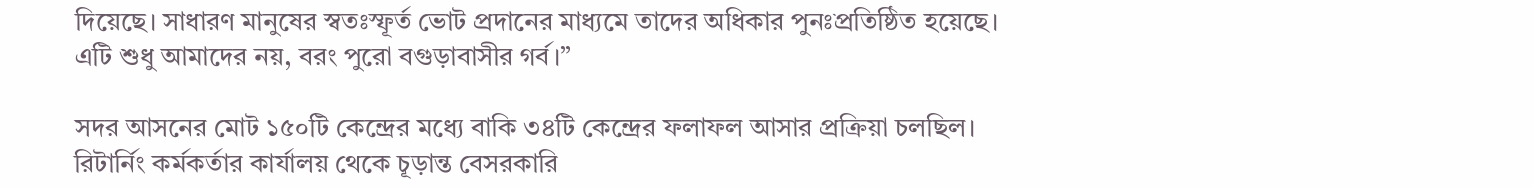দিয়েছে। সাধারণ মানুষের স্বতঃস্ফূর্ত ভোট প্রদানের মাধ্যমে তাদের অধিকার পুনঃপ্রতিষ্ঠিত হয়েছে। এটি শুধু আমাদের নয়, বরং পুরো বগুড়াবাসীর গর্ব।”

সদর আসনের মোট ১৫০টি কেন্দ্রের মধ্যে বাকি ৩৪টি কেন্দ্রের ফলাফল আসার প্রক্রিয়া চলছিল। রিটার্নিং কর্মকর্তার কার্যালয় থেকে চূড়ান্ত বেসরকারি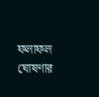ফলাফল ঘোষণার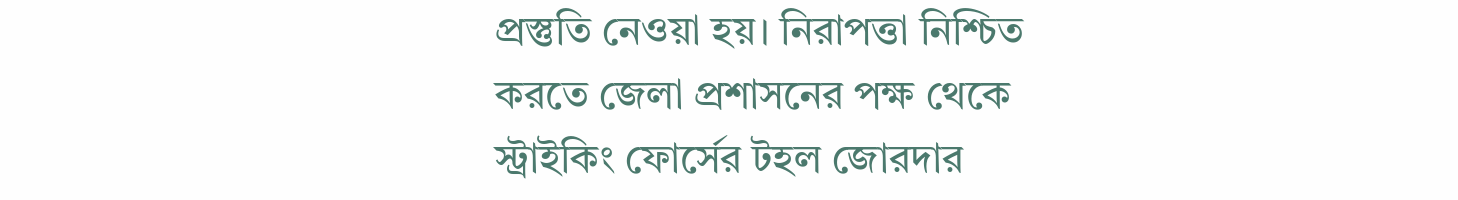প্রস্তুতি নেওয়া হয়। নিরাপত্তা নিশ্চিত করতে জেলা প্রশাসনের পক্ষ থেকে স্ট্রাইকিং ফোর্সের টহল জোরদার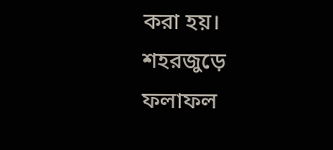করা হয়। শহরজুড়ে ফলাফল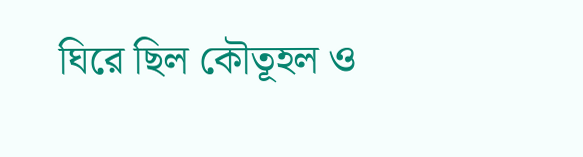ঘিরে ছিল কৌতূহল ও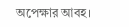অপেক্ষার আবহ।